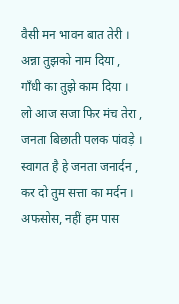वैसी मन भावन बात तेरी ।
अन्ना तुझको नाम दिया ,
गाँधी का तुझे काम दिया ।
लो आज सजा फिर मंच तेरा ,
जनता बिछाती पलक पांवड़े ।
स्वागत है हे जनता जनार्दन ,
कर दो तुम सत्ता का मर्दन ।
अफसोस, नहीं हम पास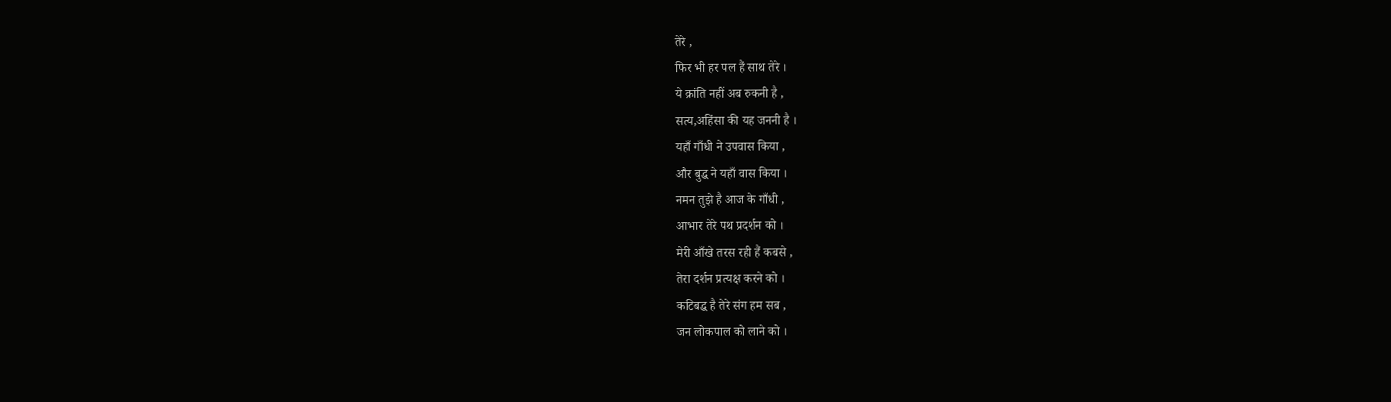तेरे ,
फिर भी हर पल हैं साथ तेरे ।
ये क्रांति नहीं अब रुकनी है ,
सत्य,अहिंसा की यह जननी है ।
यहाँ गाँधी ने उपवास किया ,
और बुद्ध ने यहाँ वास किया ।
नमन तुझे है आज के गाँधी ,
आभार तेरे पथ प्रदर्शन को ।
मेरी आँखे तरस रही हैं कबसे ,
तेरा दर्शन प्रत्यक्ष करने को ।
कटिबद्ध है तेरे संग हम सब ,
जन लोकपाल को लाने को ।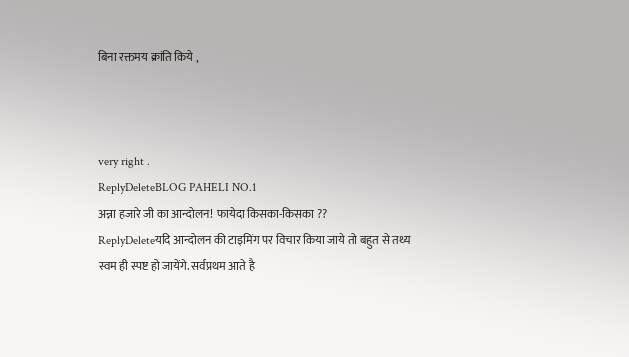बिना रक्तमय क्रांति किये ,



very right .
ReplyDeleteBLOG PAHELI NO.1
अन्ना हजारे जी का आन्दोलन! फायेदा किसका-किसका ??
ReplyDeleteयदि आन्दोलन की टाइमिंग पर विचार किया जाये तो बहुत से तथ्य स्वम ही स्पष्ट हो जायेंगे. सर्वप्रथम आते है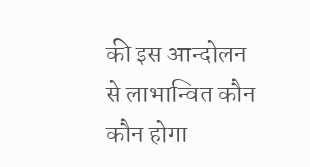की इस आन्दोलन से लाभान्वित कौन कौन होगा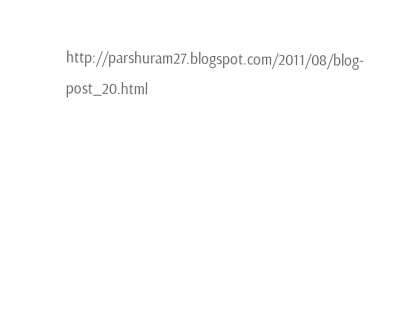http://parshuram27.blogspot.com/2011/08/blog-post_20.html